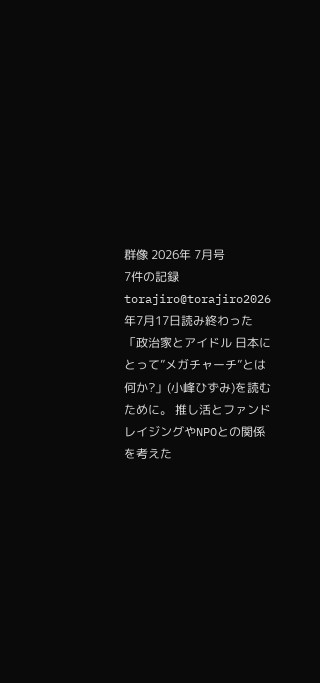群像 2026年 7月号
7件の記録
torajiro@torajiro2026年7月17日読み終わった「政治家とアイドル 日本にとって”メガチャーチ”とは何か?」(小峰ひずみ)を読むために。 推し活とファンドレイジングやNPOとの関係を考えた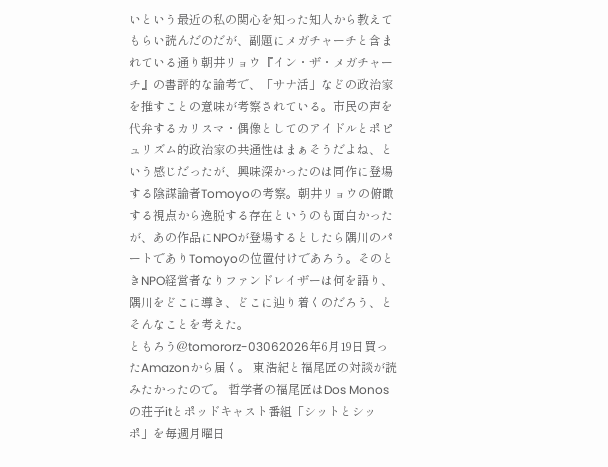いという最近の私の関心を知った知人から教えてもらい読んだのだが、副題にメガチャーチと含まれている通り朝井リョウ『イン・ザ・メガチャーチ』の書評的な論考で、「サナ活」などの政治家を推すことの意味が考察されている。市民の声を代弁するカリスマ・偶像としてのアイドルとポピュリズム的政治家の共通性はまぁそうだよね、という感じだったが、興味深かったのは同作に登場する陰謀論者Tomoyoの考察。朝井リョウの俯瞰する視点から逸脱する存在というのも面白かったが、あの作品にNPOが登場するとしたら隅川のパートでありTomoyoの位置付けであろう。そのときNPO経営者なりファンドレイザーは何を語り、隅川をどこに導き、どこに辿り着くのだろう、とそんなことを考えた。
ともろう@tomororz-03062026年6月19日買ったAmazonから届く。 東浩紀と福尾匠の対談が読みたかったので。 哲学者の福尾匠はDos Monosの荘子itとポッドキャスト番組「シットとシッポ」を毎週月曜日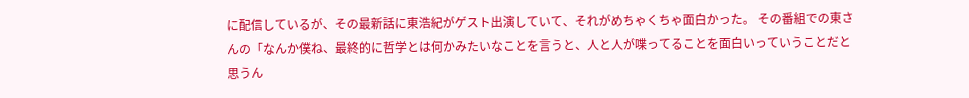に配信しているが、その最新話に東浩紀がゲスト出演していて、それがめちゃくちゃ面白かった。 その番組での東さんの「なんか僕ね、最終的に哲学とは何かみたいなことを言うと、人と人が喋ってることを面白いっていうことだと思うん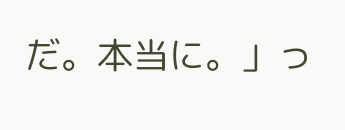だ。本当に。」っ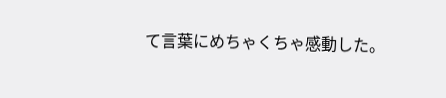て言葉にめちゃくちゃ感動した。